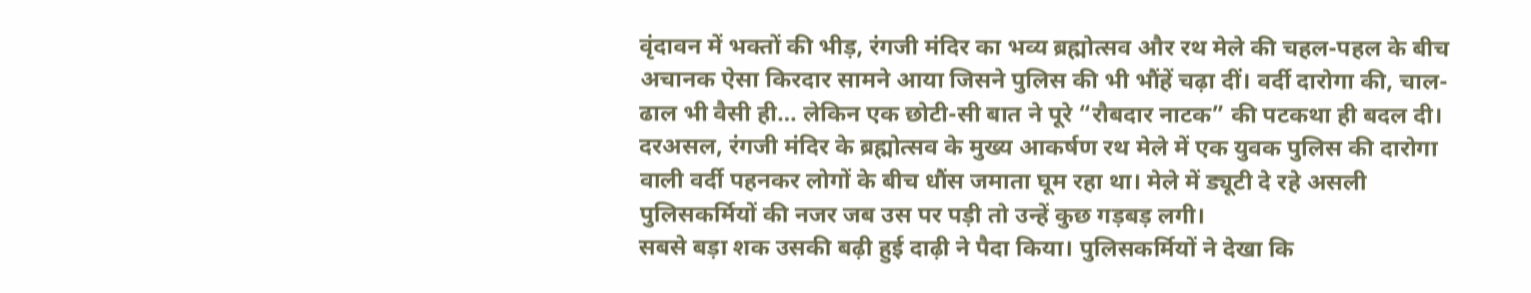वृंदावन में भक्तों की भीड़, रंगजी मंदिर का भव्य ब्रह्मोत्सव और रथ मेले की चहल-पहल के बीच अचानक ऐसा किरदार सामने आया जिसने पुलिस की भी भौंहें चढ़ा दीं। वर्दी दारोगा की, चाल-ढाल भी वैसी ही… लेकिन एक छोटी-सी बात ने पूरे “रौबदार नाटक” की पटकथा ही बदल दी। दरअसल, रंगजी मंदिर के ब्रह्मोत्सव के मुख्य आकर्षण रथ मेले में एक युवक पुलिस की दारोगा वाली वर्दी पहनकर लोगों के बीच धौंस जमाता घूम रहा था। मेले में ड्यूटी दे रहे असली पुलिसकर्मियों की नजर जब उस पर पड़ी तो उन्हें कुछ गड़बड़ लगी।
सबसे बड़ा शक उसकी बढ़ी हुई दाढ़ी ने पैदा किया। पुलिसकर्मियों ने देखा कि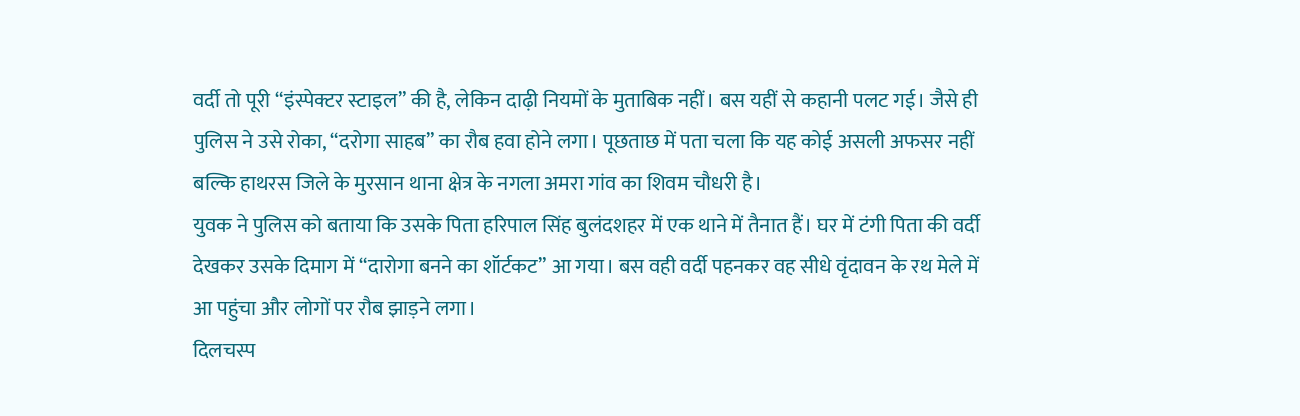वर्दी तो पूरी “इंस्पेक्टर स्टाइल” की है, लेकिन दाढ़ी नियमों के मुताबिक नहीं। बस यहीं से कहानी पलट गई। जैसे ही पुलिस ने उसे रोका, “दरोगा साहब” का रौब हवा होने लगा। पूछताछ में पता चला कि यह कोई असली अफसर नहीं बल्कि हाथरस जिले के मुरसान थाना क्षेत्र के नगला अमरा गांव का शिवम चौधरी है।
युवक ने पुलिस को बताया कि उसके पिता हरिपाल सिंह बुलंदशहर में एक थाने में तैनात हैं। घर में टंगी पिता की वर्दी देखकर उसके दिमाग में “दारोगा बनने का शॉर्टकट” आ गया। बस वही वर्दी पहनकर वह सीधे वृंदावन के रथ मेले में आ पहुंचा और लोगों पर रौब झाड़ने लगा।
दिलचस्प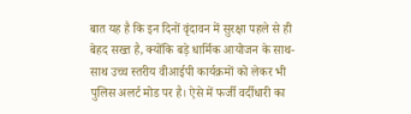बात यह है कि इन दिनों वृंदावन में सुरक्षा पहले से ही बेहद सख्त है, क्योंकि बड़े धार्मिक आयोजन के साथ-साथ उच्च स्तरीय वीआईपी कार्यक्रमों को लेकर भी पुलिस अलर्ट मोड पर है। ऐसे में फर्जी वर्दीधारी का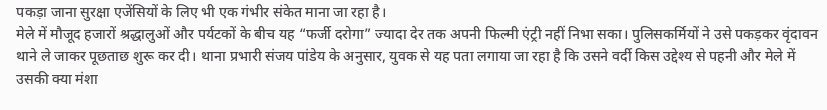पकड़ा जाना सुरक्षा एजेंसियों के लिए भी एक गंभीर संकेत माना जा रहा है।
मेले में मौजूद हजारों श्रद्धालुओं और पर्यटकों के बीच यह “फर्जी दरोगा” ज्यादा देर तक अपनी फिल्मी एंट्री नहीं निभा सका। पुलिसकर्मियों ने उसे पकड़कर वृंदावन थाने ले जाकर पूछताछ शुरू कर दी। थाना प्रभारी संजय पांडेय के अनुसार, युवक से यह पता लगाया जा रहा है कि उसने वर्दी किस उद्देश्य से पहनी और मेले में उसकी क्या मंशा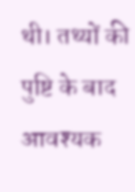थी। तथ्यों की पुष्टि के बाद आवश्यक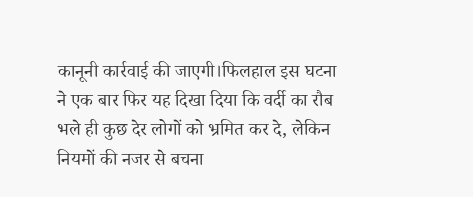कानूनी कार्रवाई की जाएगी।फिलहाल इस घटना ने एक बार फिर यह दिखा दिया कि वर्दी का रौब भले ही कुछ देर लोगों को भ्रमित कर दे, लेकिन नियमों की नजर से बचना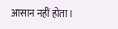आसान नहीं होता।